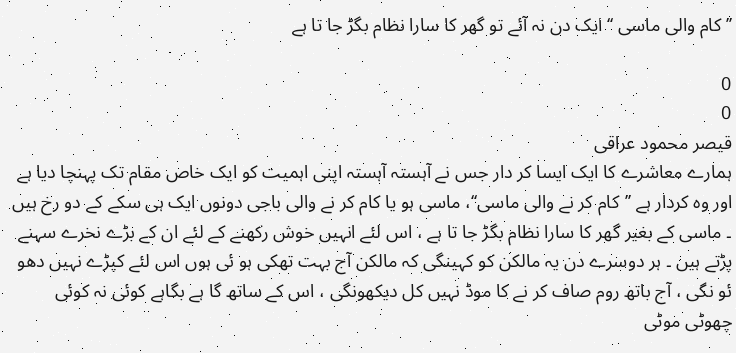’’ کام والی ماسی ‘‘ ایک دن نہ آئے تو گھر کا سارا نظام بگڑ جا تا ہے

0
0
قیصر محمود عراقی
ہمارے معاشرے کا ایک ایسا کر دار جس نے آہستہ آہستہ اپنی اہمیت کو ایک خاص مقام تک پہنچا دیا ہے اور وہ کردار ہے ’’کام کر نے والی ماسی‘‘، ماسی ہو یا کام کر نے والی باجی دونوں ایک ہی سکے کے دو رخ ہیں ۔ ماسی کے بغیر گھر کا سارا نظام بگڑ جا تا ہے ، اس لئے انہیں خوش رکھنے کے لئے ان کے بڑے نخرے سہنے پڑتے ہیں ۔ ہر دوسرے دن یہ مالکن کو کہینگی کہ مالکن آج بہت تھکی ہو ئی ہوں اس لئے کپڑے نہیں دھو ئو نگی ، آج باتھ روم صاف کر نے کا موڈ نہیں کل دیکھونگی ، اس کے ساتھ گا ہے بگاہے کوئی نہ کوئی چھوٹی موٹی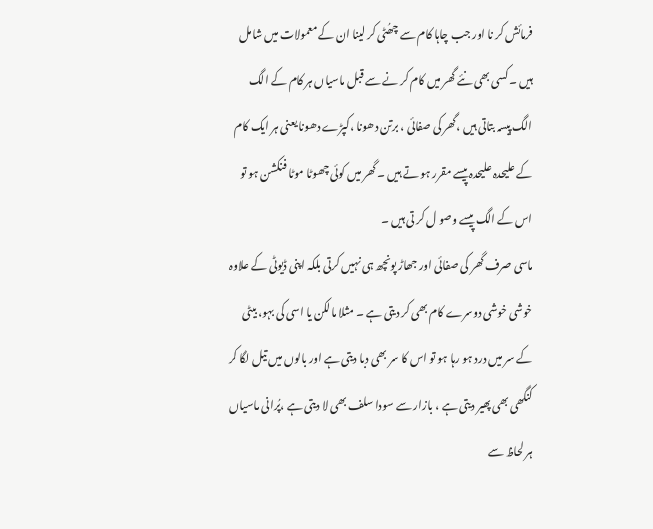فرمائش کر نا اور جب چاہا کام سے چھُٹی کر لینا ان کے معمولات میں شامل ہیں ۔ کسی بھی نئے گھر میں کام کر نے سے قبل ماسیاں ہر کام کے الگ الگ پیسہ بتاتی ہیں ،گھر کی صفائی ، برتن دھونا ،کپڑے دھونا یعنی ہر ایک کام کے علیحدہ علیحدہ پیسے مقرر ہو تے ہیں ۔ گھر میں کوئی چھوٹا موٹا فنکشن ہو تو اس کے الگ پیسے وصو ل کر تی ہیں ۔
ماسی صرف گھر کی صفائی اور جھاڑ پونچھ ہی نہیں کرتی بلکہ اپنی ڈیوٹی کے علاوہ خوشی خوشی دوسرے کام بھی کر دیتی ہے ۔ مثلا مالکن یا اسی کی بہو، بیٹی کے سر میں درد ہو رہا ہو تو اس کا سر بھی دبا دیتی ہے اور بالوں میں تیل لگا کر کنگھی بھی پھیر دیتی ہے ، بازار سے سودا سلف بھی لا دیتی ہے ،پُرانی ماسیاں ہر لحاظ سے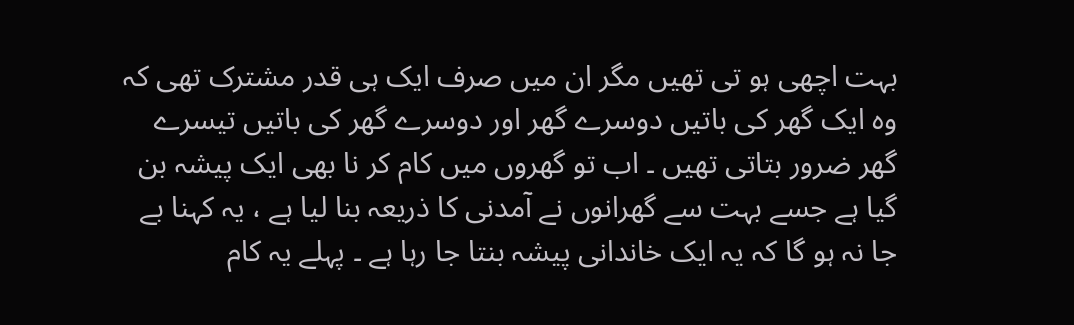بہت اچھی ہو تی تھیں مگر ان میں صرف ایک ہی قدر مشترک تھی کہ وہ ایک گھر کی باتیں دوسرے گھر اور دوسرے گھر کی باتیں تیسرے گھر ضرور بتاتی تھیں ۔ اب تو گھروں میں کام کر نا بھی ایک پیشہ بن گیا ہے جسے بہت سے گھرانوں نے آمدنی کا ذریعہ بنا لیا ہے ، یہ کہنا بے جا نہ ہو گا کہ یہ ایک خاندانی پیشہ بنتا جا رہا ہے ۔ پہلے یہ کام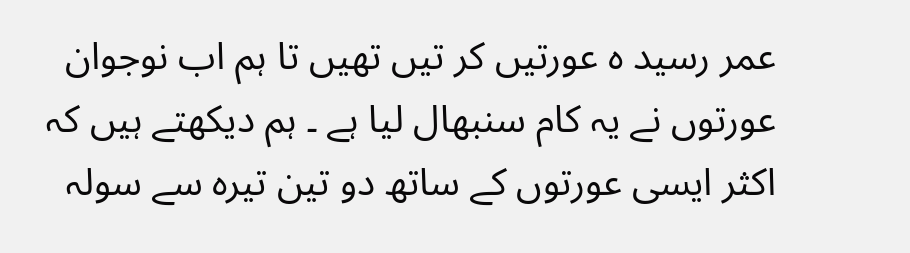عمر رسید ہ عورتیں کر تیں تھیں تا ہم اب نوجوان عورتوں نے یہ کام سنبھال لیا ہے ۔ ہم دیکھتے ہیں کہ اکثر ایسی عورتوں کے ساتھ دو تین تیرہ سے سولہ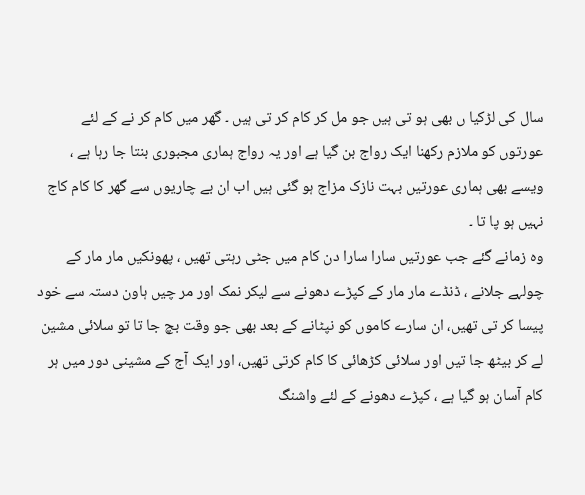سال کی لڑکیا ں بھی ہو تی ہیں جو مل کر کام کر تی ہیں ۔ گھر میں کام کر نے کے لئے عورتوں کو ملازم رکھنا ایک رواج بن گیا ہے اور یہ رواج ہماری مجبوری بنتا جا رہا ہے ، ویسے بھی ہماری عورتیں بہت نازک مزاج ہو گئی ہیں اب ان بے چاریوں سے گھر کا کام کاج نہیں ہو پا تا ۔
وہ زمانے گئے جب عورتیں سارا سارا دن کام میں جٹی رہتی تھیں ، پھونکیں مار مار کے چولہے جلانے ، ڈنڈے مار مار کے کپڑے دھونے سے لیکر نمک اور مر چیں ہاون دستہ سے خود پیسا کر تی تھیں، ان سارے کاموں کو نپٹانے کے بعد بھی جو وقت بچ جا تا تو سلائی مشین لے کر بیٹھ جا تیں اور سلائی کڑھائی کا کام کرتی تھیں، اور ایک آج کے مشینی دور میں ہر کام آسان ہو گیا ہے ، کپڑے دھونے کے لئے واشنگ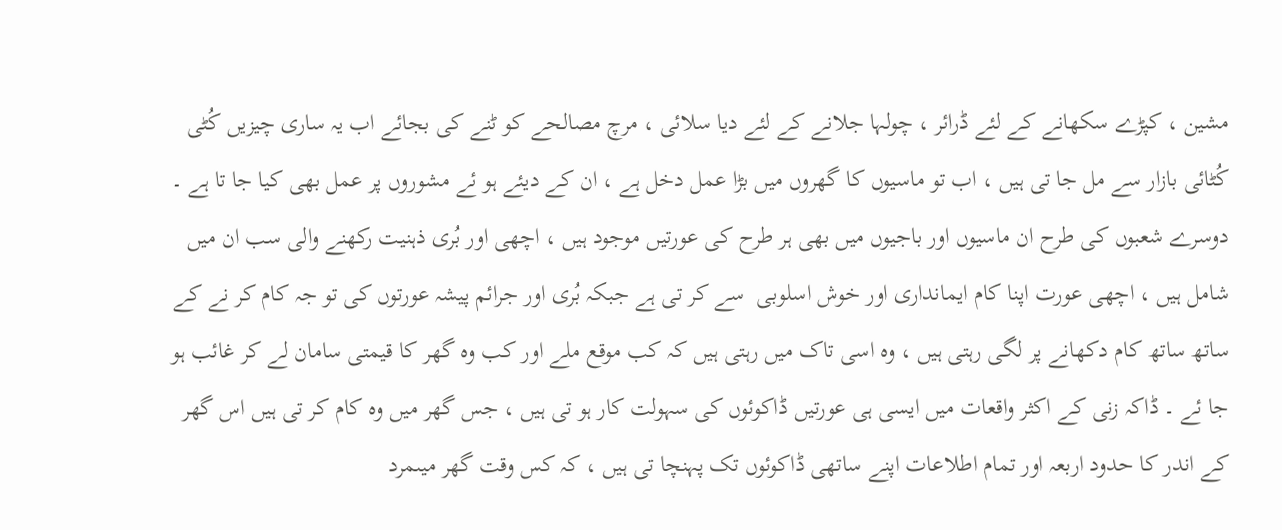مشین ، کپڑے سکھانے کے لئے ڈرائر ، چولہا جلانے کے لئے دیا سلائی ، مرچ مصالحے کو ٹنے کی بجائے اب یہ ساری چیزیں کُٹی کُٹائی بازار سے مل جا تی ہیں ، اب تو ماسیوں کا گھروں میں بڑا عمل دخل ہے ، ان کے دیئے ہو ئے مشوروں پر عمل بھی کیا جا تا ہے ۔ دوسرے شعبوں کی طرح ان ماسیوں اور باجیوں میں بھی ہر طرح کی عورتیں موجود ہیں ، اچھی اور بُری ذہنیت رکھنے والی سب ان میں شامل ہیں ، اچھی عورت اپنا کام ایمانداری اور خوش اسلوبی  سے کر تی ہے جبکہ بُری اور جرائم پیشہ عورتوں کی تو جہ کام کر نے کے ساتھ ساتھ کام دکھانے پر لگی رہتی ہیں ، وہ اسی تاک میں رہتی ہیں کہ کب موقع ملے اور کب وہ گھر کا قیمتی سامان لے کر غائب ہو جا ئے ۔ ڈاکہ زنی کے اکثر واقعات میں ایسی ہی عورتیں ڈاکوئوں کی سہولت کار ہو تی ہیں ، جس گھر میں وہ کام کر تی ہیں اس گھر کے اندر کا حدود اربعہ اور تمام اطلاعات اپنے ساتھی ڈاکوئوں تک پہنچا تی ہیں ، کہ کس وقت گھر میںمرد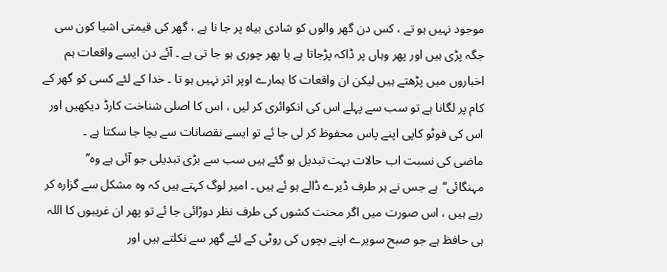موجود نہیں ہو تے ، کس دن گھر والوں کو شادی بیاہ پر جا نا ہے ، گھر کی قیمتی اشیا کون سی جگہ پڑی ہیں اور پھر وہاں پر ڈاکہ پڑجاتا ہے یا پھر چوری ہو جا تی ہے ۔ آئے دن ایسے واقعات ہم اخباروں میں پڑھتے ہیں لیکن ان واقعات کا ہمارے اوپر اثر نہیں ہو تا ۔ خدا کے لئے کسی کو گھر کے کام پر لگانا ہے تو سب سے پہلے اس کی انکوائری کر لیں ، اس کا اصلی شناخت کارڈ دیکھیں اور اس کی فوٹو کاپی اپنے پاس محفوظ کر لی جا ئے تو ایسے نقصانات سے بچا جا سکتا ہے ۔
ماضی کی نسبت اب حالات بہت تبدیل ہو گئے ہیں سب سے بڑی تبدیلی جو آئی ہے وہ’’ مہنگائی‘‘ہے جس نے ہر طرف ڈیرے ڈالے ہو ئے ہیں ۔ امیر لوگ کہتے ہیں کہ وہ مشکل سے گزارہ کر رہے ہیں ، اس صورت میں اگر محنت کشوں کی طرف نظر دوڑائی جا ئے تو پھر ان غریبوں کا اللہ ہی حافظ ہے جو صبح سویرے اپنے بچوں کی روٹی کے لئے گھر سے نکلتے ہیں اور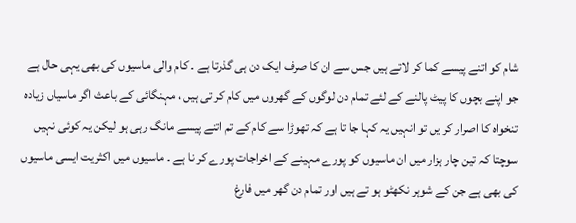شام کو اتنے پیسے کما کر لاتے ہیں جس سے ان کا صرف ایک دن ہی گذرتا ہے ۔ کام والی ماسیوں کی بھی یہی حال ہے جو اپنے بچوں کا پیٹ پالنے کے لئے تمام دن لوگوں کے گھروں میں کام کر تی ہیں ، مہنگائی کے باعث اگر ماسیاں زیادہ تنخواہ کا اصرار کر یں تو انہیں یہ کہا جا تا ہے کہ تھوڑا سے کام کے تم اتنے پیسے مانگ رہی ہو لیکن یہ کوئی نہیں سوچتا کہ تین چار ہزار میں ان ماسیوں کو پورے مہینے کے اخراجات پورے کر نا ہے ۔ ماسیوں میں اکثریت ایسی ماسیوں کی بھی ہے جن کے شوہر نکھٹو ہو تے ہیں اور تمام دن گھر میں فارغ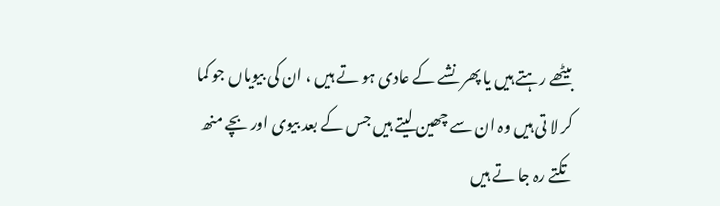بیٹھے رہتے ہیں یا پھر نشے کے عادی ہو تے ہیں ، ان کی بیویاں جو کما کر لا تی ہیں وہ ان سے چھین لیتے ہیں جس کے بعد بیوی اور بچے منھ تکتے رہ جا تے ہیں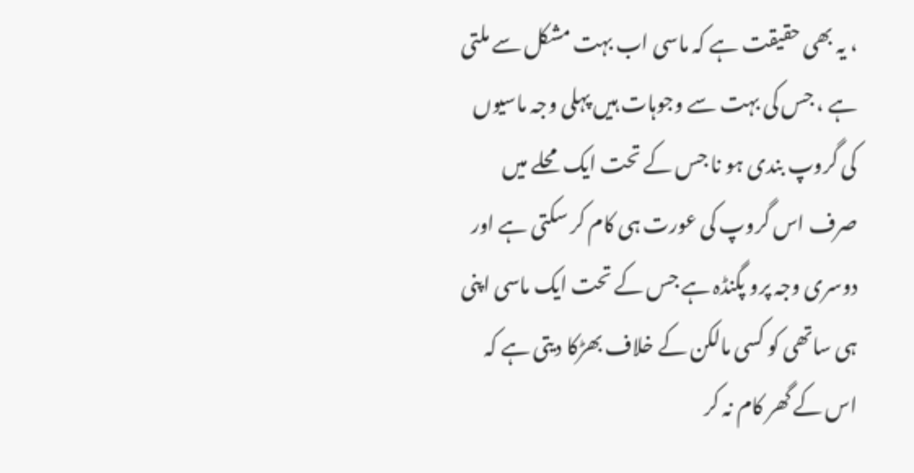، یہ بھی حقیقت ہے کہ ماسی اب بہت مشکل سے ملتی ہے ، جس کی بہت سے وجوہات ہیں پہلی وجہ ماسیوں کی گروپ بندی ہو نا جس کے تحت ایک محلے میں صرف اس گروپ کی عورت ہی کام کر سکتی ہے اور دوسری وجہ پرو پگنڈہ ہے جس کے تحت ایک ماسی اپنی ہی ساتھی کو کسی مالکن کے خلاف بھڑکا دیتی ہے کہ اس کے گھر کام نہ کر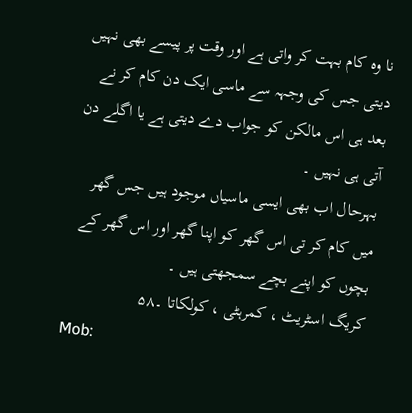نا وہ کام بہت کر واتی ہے اور وقت پر پیسے بھی نہیں دیتی جس کی وجہہ سے ماسی ایک دن کام کر نے بعد ہی اس مالکن کو جواب دے دیتی ہے یا اگلے دن آتی ہی نہیں ۔
بہرحال اب بھی ایسی ماسیاں موجود ہیں جس گھر میں کام کر تی اس گھر کو اپنا گھر اور اس گھر کے بچوں کو اپنے بچے سمجھتی ہیں ۔
کریگ اسٹریٹ ، کمرہٹی ، کولکاتا ۔۵۸
Mob: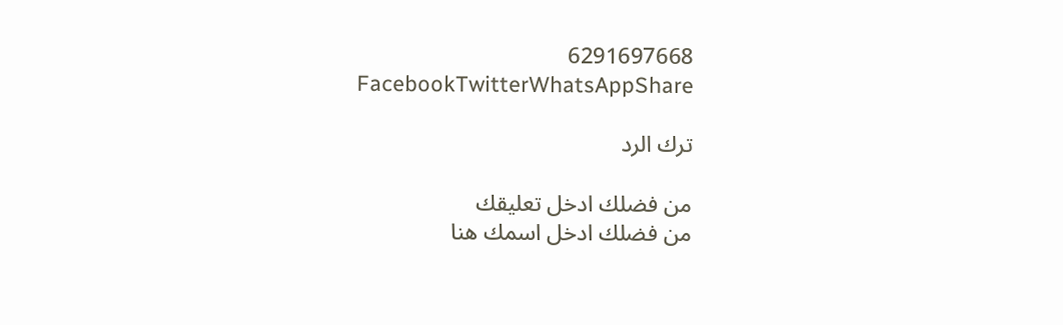6291697668
FacebookTwitterWhatsAppShare

ترك الرد

من فضلك ادخل تعليقك
من فضلك ادخل اسمك هنا